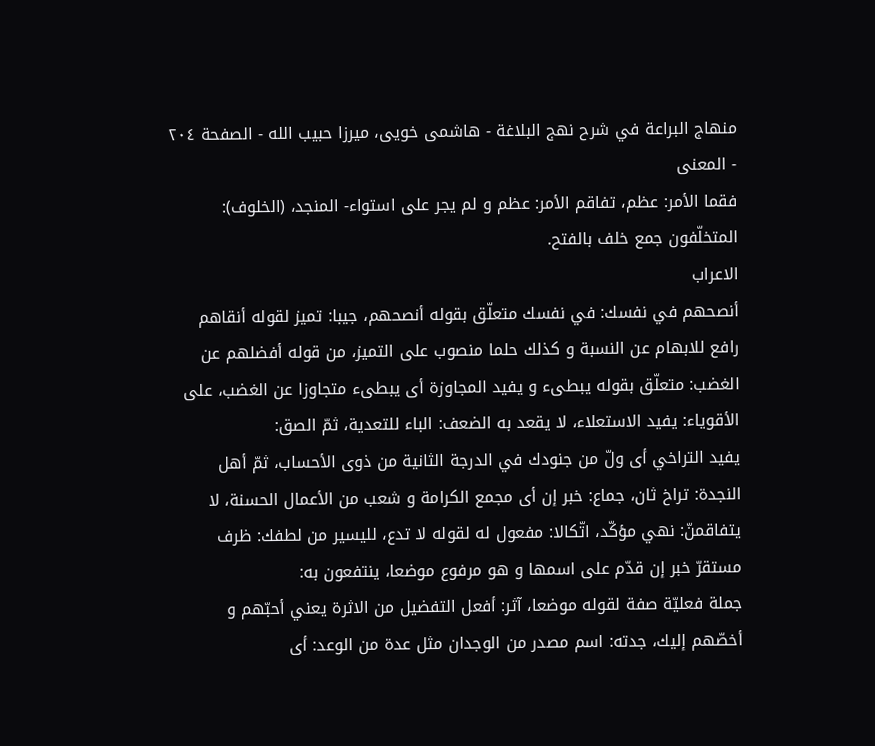منهاج البراعة في شرح نهج البلاغة - هاشمى خويى، ميرزا حبيب الله - الصفحة ٢٠٤ - المعنى
فقما الأمر: عظم، تفاقم الأمر: عظم و لم يجر على استواء- المنجد، (الخلوف):
المتخلّفون جمع خلف بالفتح.
الاعراب
أنصحهم في نفسك: في نفسك متعلّق بقوله أنصحهم، جيبا: تميز لقوله أنقاهم رافع للابهام عن النسبة و كذلك حلما منصوب على التميز، من قوله أفضلهم عن الغضب: متعلّق بقوله يبطىء و يفيد المجاوزة أى يبطىء متجاوزا عن الغضب، على الأقوياء: يفيد الاستعلاء، لا يقعد به الضعف: الباء للتعدية، ثمّ الصق:
يفيد التراخي أى ولّ من جنودك في الدرجة الثانية من ذوى الأحساب، ثمّ أهل النجدة: تراخ ثان، جماع: خبر إن أى مجمع الكرامة و شعب من الأعمال الحسنة، لا يتفاقمنّ: نهي مؤكّد، اتّكالا: مفعول له لقوله لا تدع، لليسير من لطفك: ظرف مستقرّ خبر إن قدّم على اسمها و هو مرفوع موضعا، ينتفعون به:
جملة فعليّة صفة لقوله موضعا، آثر: أفعل التفضيل من الاثرة يعني أحبّهم و أخصّهم إليك، جدته: اسم مصدر من الوجدان مثل عدة من الوعد: أى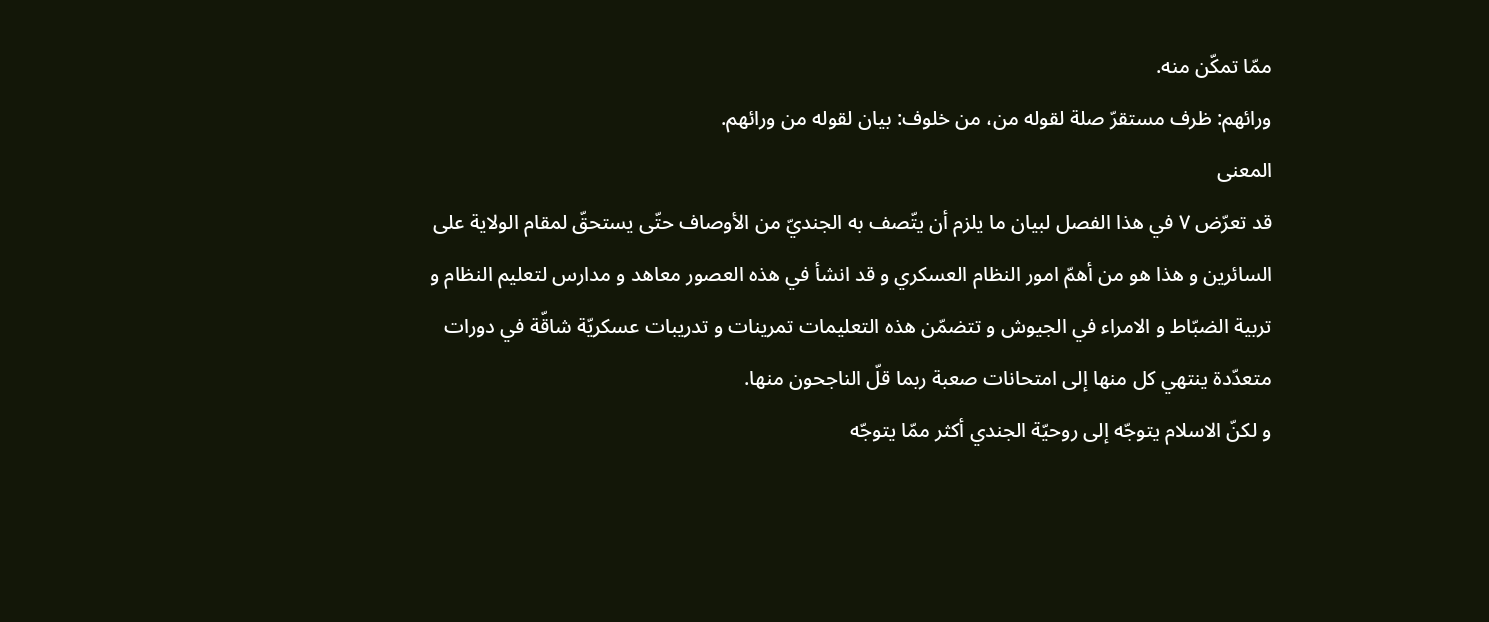ممّا تمكّن منه.
ورائهم: ظرف مستقرّ صلة لقوله من، من خلوف: بيان لقوله من ورائهم.
المعنى
قد تعرّض ٧ في هذا الفصل لبيان ما يلزم أن يتّصف به الجنديّ من الأوصاف حتّى يستحقّ لمقام الولاية على السائرين و هذا هو من أهمّ امور النظام العسكري و قد انشأ في هذه العصور معاهد و مدارس لتعليم النظام و تربية الضبّاط و الامراء في الجيوش و تتضمّن هذه التعليمات تمرينات و تدريبات عسكريّة شاقّة في دورات متعدّدة ينتهي كل منها إلى امتحانات صعبة ربما قلّ الناجحون منها.
و لكنّ الاسلام يتوجّه إلى روحيّة الجندي أكثر ممّا يتوجّه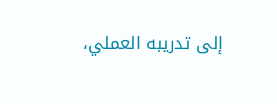إلى تدريبه العملي،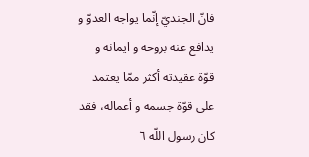فانّ الجنديّ إنّما يواجه العدوّ و يدافع عنه بروحه و ايمانه و قوّة عقيدته أكثر ممّا يعتمد على قوّة جسمه و أعماله، فقد كان رسول اللّه ٦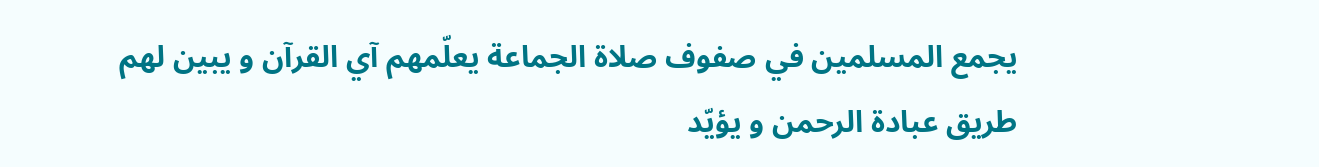يجمع المسلمين في صفوف صلاة الجماعة يعلّمهم آي القرآن و يبين لهم طريق عبادة الرحمن و يؤيّد